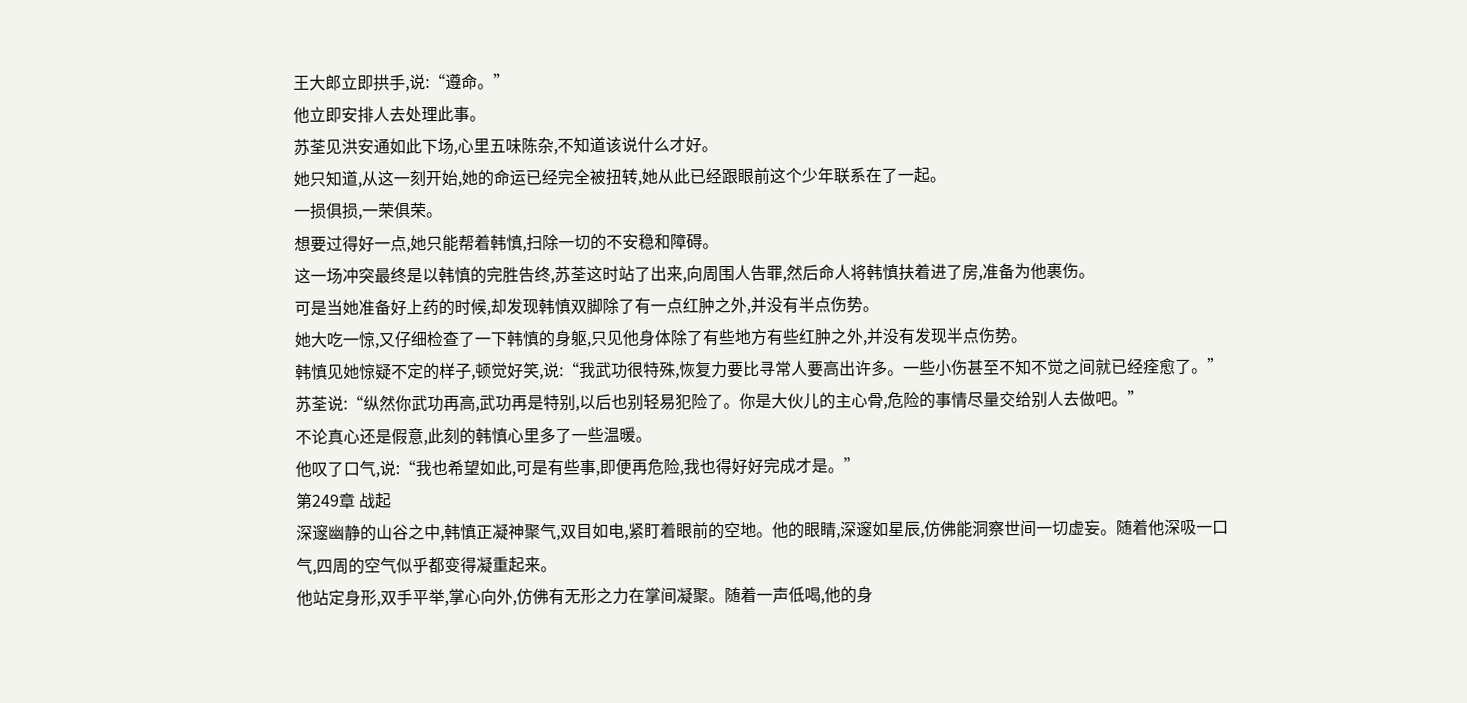王大郎立即拱手,说:“遵命。”
他立即安排人去处理此事。
苏荃见洪安通如此下场,心里五味陈杂,不知道该说什么才好。
她只知道,从这一刻开始,她的命运已经完全被扭转,她从此已经跟眼前这个少年联系在了一起。
一损俱损,一荣俱荣。
想要过得好一点,她只能帮着韩慎,扫除一切的不安稳和障碍。
这一场冲突最终是以韩慎的完胜告终,苏荃这时站了出来,向周围人告罪,然后命人将韩慎扶着进了房,准备为他裹伤。
可是当她准备好上药的时候,却发现韩慎双脚除了有一点红肿之外,并没有半点伤势。
她大吃一惊,又仔细检查了一下韩慎的身躯,只见他身体除了有些地方有些红肿之外,并没有发现半点伤势。
韩慎见她惊疑不定的样子,顿觉好笑,说:“我武功很特殊,恢复力要比寻常人要高出许多。一些小伤甚至不知不觉之间就已经痊愈了。”
苏荃说:“纵然你武功再高,武功再是特别,以后也别轻易犯险了。你是大伙儿的主心骨,危险的事情尽量交给别人去做吧。”
不论真心还是假意,此刻的韩慎心里多了一些温暖。
他叹了口气,说:“我也希望如此,可是有些事,即便再危险,我也得好好完成才是。”
第249章 战起
深邃幽静的山谷之中,韩慎正凝神聚气,双目如电,紧盯着眼前的空地。他的眼睛,深邃如星辰,仿佛能洞察世间一切虚妄。随着他深吸一口气,四周的空气似乎都变得凝重起来。
他站定身形,双手平举,掌心向外,仿佛有无形之力在掌间凝聚。随着一声低喝,他的身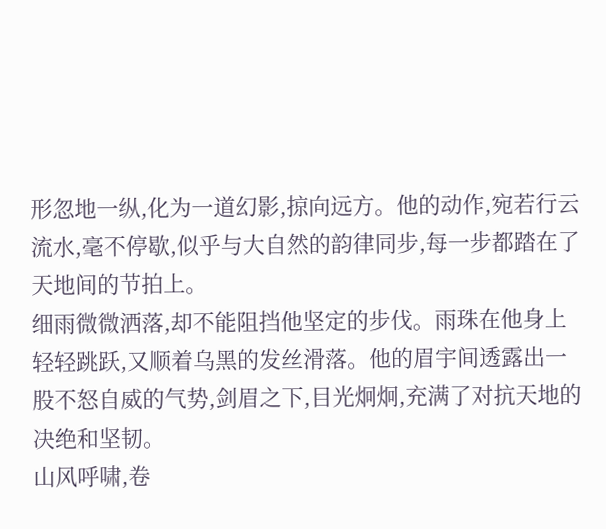形忽地一纵,化为一道幻影,掠向远方。他的动作,宛若行云流水,毫不停歇,似乎与大自然的韵律同步,每一步都踏在了天地间的节拍上。
细雨微微洒落,却不能阻挡他坚定的步伐。雨珠在他身上轻轻跳跃,又顺着乌黑的发丝滑落。他的眉宇间透露出一股不怒自威的气势,剑眉之下,目光炯炯,充满了对抗天地的决绝和坚韧。
山风呼啸,卷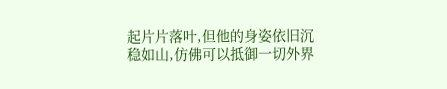起片片落叶,但他的身姿依旧沉稳如山,仿佛可以抵御一切外界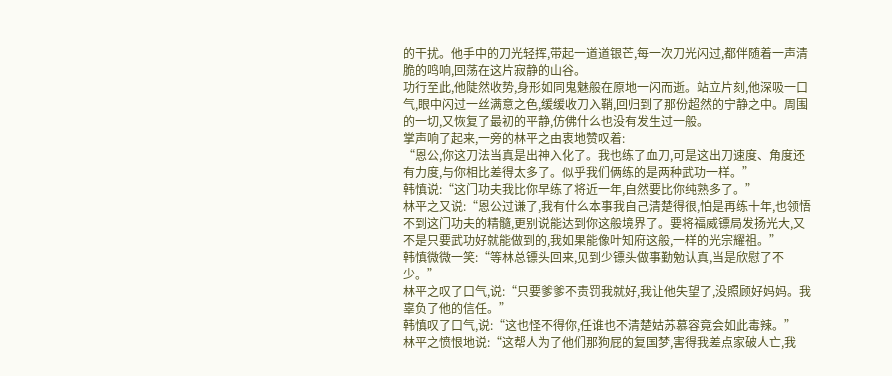的干扰。他手中的刀光轻挥,带起一道道银芒,每一次刀光闪过,都伴随着一声清脆的鸣响,回荡在这片寂静的山谷。
功行至此,他陡然收势,身形如同鬼魅般在原地一闪而逝。站立片刻,他深吸一口气,眼中闪过一丝满意之色,缓缓收刀入鞘,回归到了那份超然的宁静之中。周围的一切,又恢复了最初的平静,仿佛什么也没有发生过一般。
掌声响了起来,一旁的林平之由衷地赞叹着:
“恩公,你这刀法当真是出神入化了。我也练了血刀,可是这出刀速度、角度还有力度,与你相比差得太多了。似乎我们俩练的是两种武功一样。”
韩慎说:“这门功夫我比你早练了将近一年,自然要比你纯熟多了。”
林平之又说:“恩公过谦了,我有什么本事我自己清楚得很,怕是再练十年,也领悟不到这门功夫的精髓,更别说能达到你这般境界了。要将福威镖局发扬光大,又不是只要武功好就能做到的,我如果能像叶知府这般,一样的光宗耀祖。”
韩慎微微一笑:“等林总镖头回来,见到少镖头做事勤勉认真,当是欣慰了不少。”
林平之叹了口气,说:“只要爹爹不责罚我就好,我让他失望了,没照顾好妈妈。我辜负了他的信任。”
韩慎叹了口气,说:“这也怪不得你,任谁也不清楚姑苏慕容竟会如此毒辣。”
林平之愤恨地说:“这帮人为了他们那狗屁的复国梦,害得我差点家破人亡,我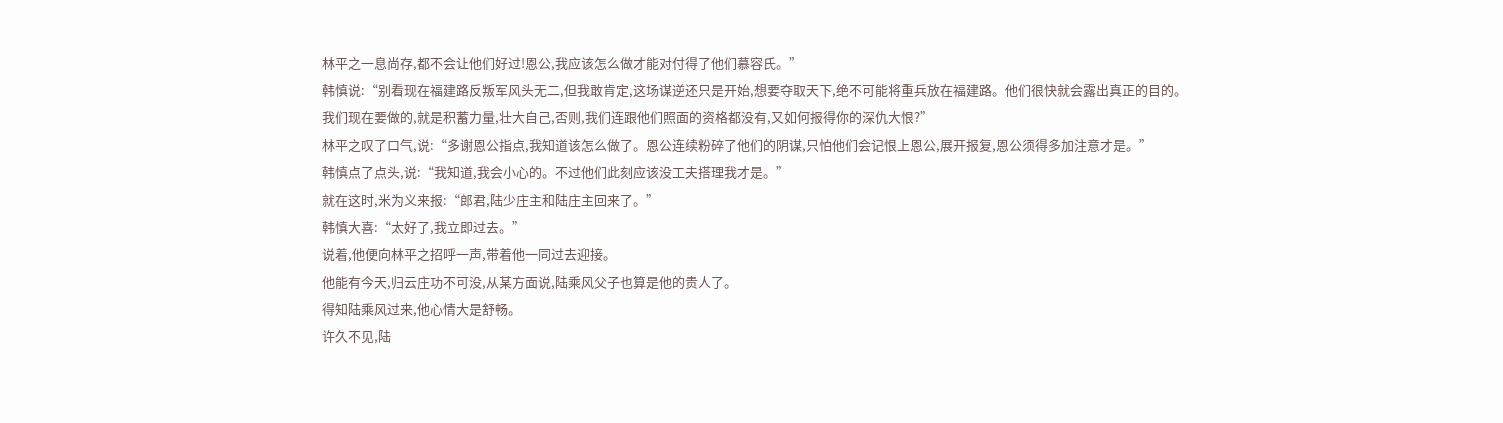林平之一息尚存,都不会让他们好过!恩公,我应该怎么做才能对付得了他们慕容氏。”
韩慎说:“别看现在福建路反叛军风头无二,但我敢肯定,这场谋逆还只是开始,想要夺取天下,绝不可能将重兵放在福建路。他们很快就会露出真正的目的。
我们现在要做的,就是积蓄力量,壮大自己,否则,我们连跟他们照面的资格都没有,又如何报得你的深仇大恨?”
林平之叹了口气,说:“多谢恩公指点,我知道该怎么做了。恩公连续粉碎了他们的阴谋,只怕他们会记恨上恩公,展开报复,恩公须得多加注意才是。”
韩慎点了点头,说:“我知道,我会小心的。不过他们此刻应该没工夫搭理我才是。”
就在这时,米为义来报:“郎君,陆少庄主和陆庄主回来了。”
韩慎大喜:“太好了,我立即过去。”
说着,他便向林平之招呼一声,带着他一同过去迎接。
他能有今天,归云庄功不可没,从某方面说,陆乘风父子也算是他的贵人了。
得知陆乘风过来,他心情大是舒畅。
许久不见,陆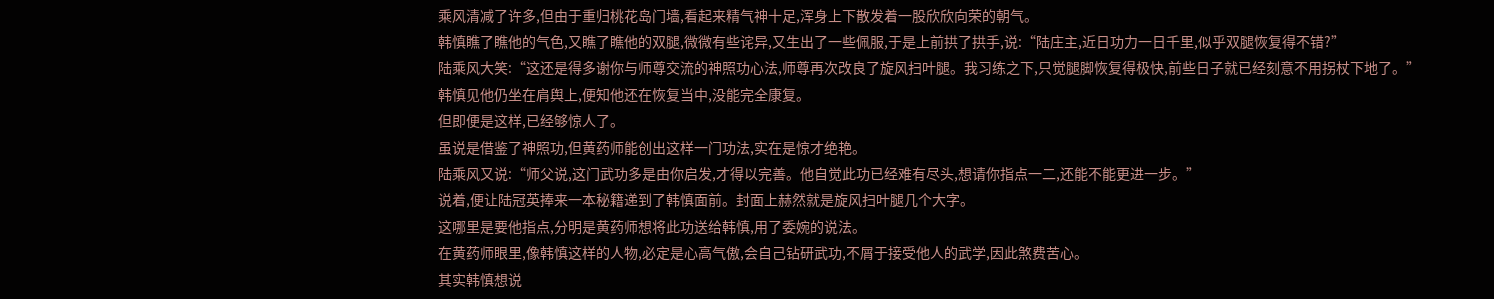乘风清减了许多,但由于重归桃花岛门墙,看起来精气神十足,浑身上下散发着一股欣欣向荣的朝气。
韩慎瞧了瞧他的气色,又瞧了瞧他的双腿,微微有些诧异,又生出了一些佩服,于是上前拱了拱手,说:“陆庄主,近日功力一日千里,似乎双腿恢复得不错?”
陆乘风大笑:“这还是得多谢你与师尊交流的神照功心法,师尊再次改良了旋风扫叶腿。我习练之下,只觉腿脚恢复得极快,前些日子就已经刻意不用拐杖下地了。”
韩慎见他仍坐在肩舆上,便知他还在恢复当中,没能完全康复。
但即便是这样,已经够惊人了。
虽说是借鉴了神照功,但黄药师能创出这样一门功法,实在是惊才绝艳。
陆乘风又说:“师父说,这门武功多是由你启发,才得以完善。他自觉此功已经难有尽头,想请你指点一二,还能不能更进一步。”
说着,便让陆冠英捧来一本秘籍递到了韩慎面前。封面上赫然就是旋风扫叶腿几个大字。
这哪里是要他指点,分明是黄药师想将此功送给韩慎,用了委婉的说法。
在黄药师眼里,像韩慎这样的人物,必定是心高气傲,会自己钻研武功,不屑于接受他人的武学,因此煞费苦心。
其实韩慎想说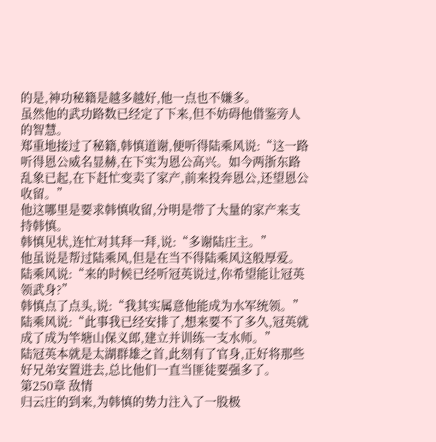的是,神功秘籍是越多越好,他一点也不嫌多。
虽然他的武功路数已经定了下来,但不妨碍他借鉴旁人的智慧。
郑重地接过了秘籍,韩慎道谢,便听得陆乘风说:“这一路听得恩公威名显赫,在下实为恩公高兴。如今两浙东路乱象已起,在下赶忙变卖了家产,前来投奔恩公,还望恩公收留。”
他这哪里是要求韩慎收留,分明是带了大量的家产来支持韩慎。
韩慎见状,连忙对其拜一拜,说:“多谢陆庄主。”
他虽说是帮过陆乘风,但是在当不得陆乘风这般厚爱。
陆乘风说:“来的时候已经听冠英说过,你希望能让冠英领武身?”
韩慎点了点头,说:“我其实属意他能成为水军统领。”
陆乘风说:“此事我已经安排了,想来要不了多久,冠英就成了成为竿塘山保义郎,建立并训练一支水师。”
陆冠英本就是太湖群雄之首,此刻有了官身,正好将那些好兄弟安置进去,总比他们一直当匪徒要强多了。
第250章 敌情
归云庄的到来,为韩慎的势力注入了一股极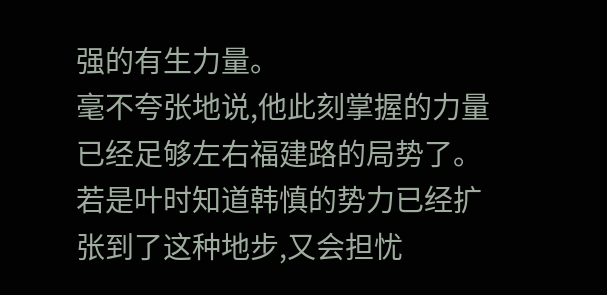强的有生力量。
毫不夸张地说,他此刻掌握的力量已经足够左右福建路的局势了。
若是叶时知道韩慎的势力已经扩张到了这种地步,又会担忧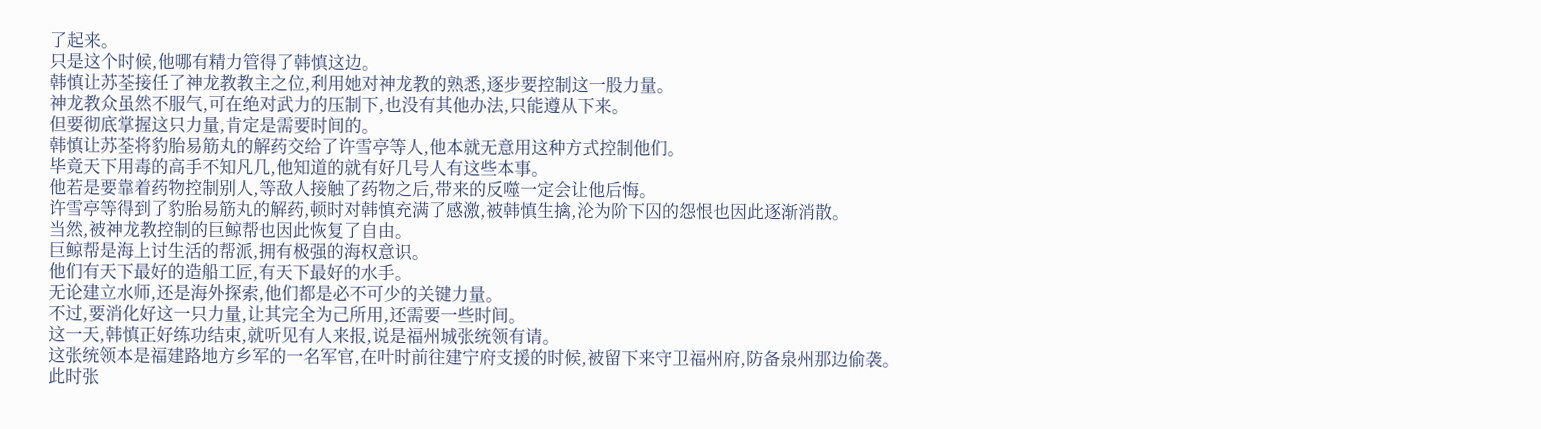了起来。
只是这个时候,他哪有精力管得了韩慎这边。
韩慎让苏荃接任了神龙教教主之位,利用她对神龙教的熟悉,逐步要控制这一股力量。
神龙教众虽然不服气,可在绝对武力的压制下,也没有其他办法,只能遵从下来。
但要彻底掌握这只力量,肯定是需要时间的。
韩慎让苏荃将豹胎易筋丸的解药交给了许雪亭等人,他本就无意用这种方式控制他们。
毕竟天下用毒的高手不知凡几,他知道的就有好几号人有这些本事。
他若是要靠着药物控制别人,等敌人接触了药物之后,带来的反噬一定会让他后悔。
许雪亭等得到了豹胎易筋丸的解药,顿时对韩慎充满了感激,被韩慎生擒,沦为阶下囚的怨恨也因此逐渐消散。
当然,被神龙教控制的巨鲸帮也因此恢复了自由。
巨鲸帮是海上讨生活的帮派,拥有极强的海权意识。
他们有天下最好的造船工匠,有天下最好的水手。
无论建立水师,还是海外探索,他们都是必不可少的关键力量。
不过,要消化好这一只力量,让其完全为己所用,还需要一些时间。
这一天,韩慎正好练功结束,就听见有人来报,说是福州城张统领有请。
这张统领本是福建路地方乡军的一名军官,在叶时前往建宁府支援的时候,被留下来守卫福州府,防备泉州那边偷袭。
此时张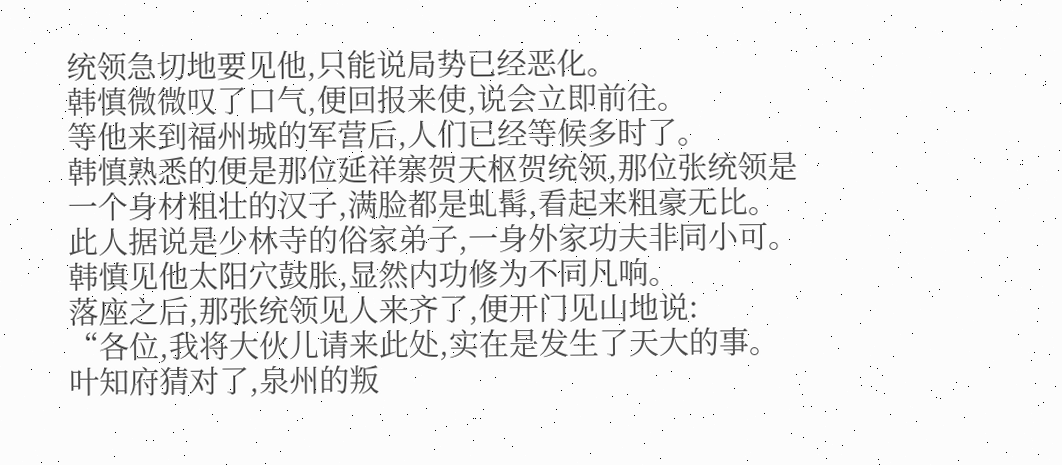统领急切地要见他,只能说局势已经恶化。
韩慎微微叹了口气,便回报来使,说会立即前往。
等他来到福州城的军营后,人们已经等候多时了。
韩慎熟悉的便是那位延祥寨贺天枢贺统领,那位张统领是一个身材粗壮的汉子,满脸都是虬髯,看起来粗豪无比。
此人据说是少林寺的俗家弟子,一身外家功夫非同小可。
韩慎见他太阳穴鼓胀,显然内功修为不同凡响。
落座之后,那张统领见人来齐了,便开门见山地说:
“各位,我将大伙儿请来此处,实在是发生了天大的事。叶知府猜对了,泉州的叛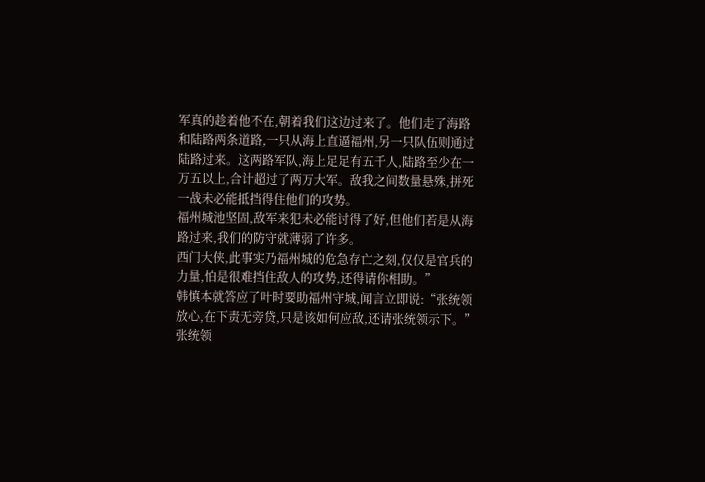军真的趁着他不在,朝着我们这边过来了。他们走了海路和陆路两条道路,一只从海上直逼福州,另一只队伍则通过陆路过来。这两路军队,海上足足有五千人,陆路至少在一万五以上,合计超过了两万大军。敌我之间数量悬殊,拼死一战未必能抵挡得住他们的攻势。
福州城池坚固,敌军来犯未必能讨得了好,但他们若是从海路过来,我们的防守就薄弱了许多。
西门大侠,此事实乃福州城的危急存亡之刻,仅仅是官兵的力量,怕是很难挡住敌人的攻势,还得请你相助。”
韩慎本就答应了叶时要助福州守城,闻言立即说:“张统领放心,在下责无旁贷,只是该如何应敌,还请张统领示下。”
张统领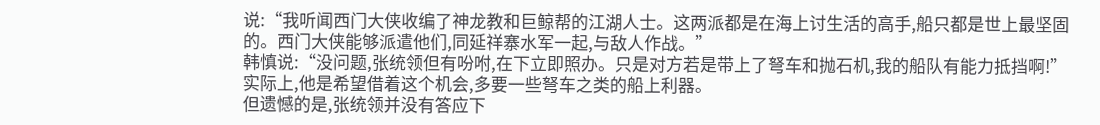说:“我听闻西门大侠收编了神龙教和巨鲸帮的江湖人士。这两派都是在海上讨生活的高手,船只都是世上最坚固的。西门大侠能够派遣他们,同延祥寨水军一起,与敌人作战。”
韩慎说:“没问题,张统领但有吩咐,在下立即照办。只是对方若是带上了弩车和抛石机,我的船队有能力抵挡啊!”
实际上,他是希望借着这个机会,多要一些弩车之类的船上利器。
但遗憾的是,张统领并没有答应下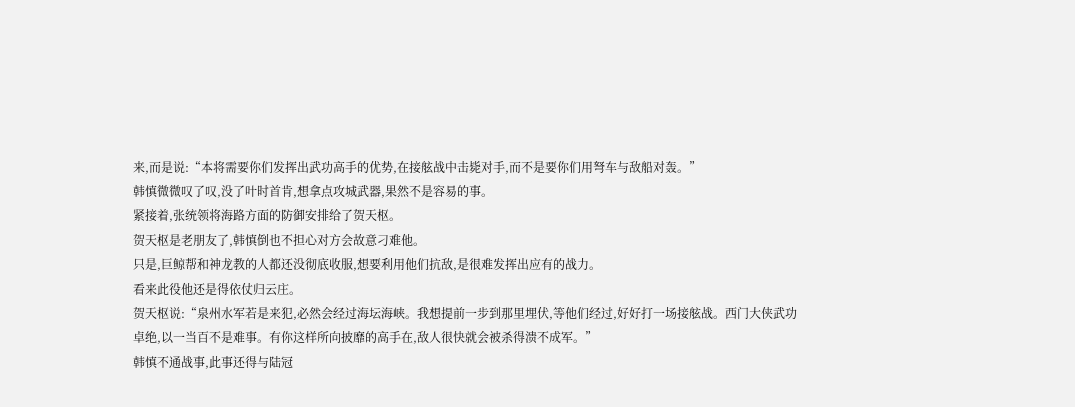来,而是说:“本将需要你们发挥出武功高手的优势,在接舷战中击毙对手,而不是要你们用弩车与敌船对轰。”
韩慎微微叹了叹,没了叶时首肯,想拿点攻城武器,果然不是容易的事。
紧接着,张统领将海路方面的防御安排给了贺天枢。
贺天枢是老朋友了,韩慎倒也不担心对方会故意刁难他。
只是,巨鲸帮和神龙教的人都还没彻底收服,想要利用他们抗敌,是很难发挥出应有的战力。
看来此役他还是得依仗归云庄。
贺天枢说:“泉州水军若是来犯,必然会经过海坛海峡。我想提前一步到那里埋伏,等他们经过,好好打一场接舷战。西门大侠武功卓绝,以一当百不是难事。有你这样所向披靡的高手在,敌人很快就会被杀得溃不成军。”
韩慎不通战事,此事还得与陆冠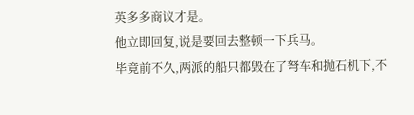英多多商议才是。
他立即回复,说是要回去整顿一下兵马。
毕竟前不久,两派的船只都毁在了弩车和抛石机下,不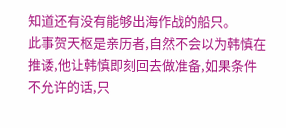知道还有没有能够出海作战的船只。
此事贺天枢是亲历者,自然不会以为韩慎在推诿,他让韩慎即刻回去做准备,如果条件不允许的话,只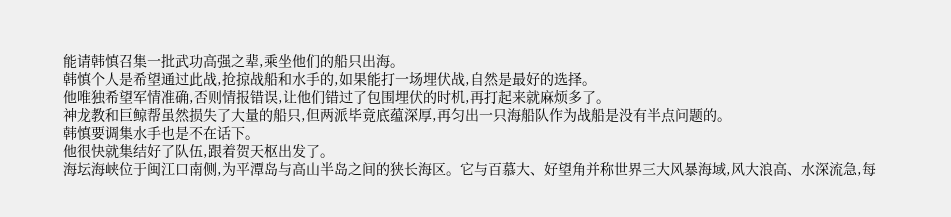能请韩慎召集一批武功高强之辈,乘坐他们的船只出海。
韩慎个人是希望通过此战,抢掠战船和水手的,如果能打一场埋伏战,自然是最好的选择。
他唯独希望军情准确,否则情报错误,让他们错过了包围埋伏的时机,再打起来就麻烦多了。
神龙教和巨鲸帮虽然损失了大量的船只,但两派毕竟底蕴深厚,再匀出一只海船队作为战船是没有半点问题的。
韩慎要调集水手也是不在话下。
他很快就集结好了队伍,跟着贺天枢出发了。
海坛海峡位于闽江口南侧,为平潭岛与高山半岛之间的狭长海区。它与百慕大、好望角并称世界三大风暴海域,风大浪高、水深流急,每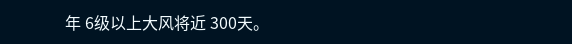年 6级以上大风将近 300天。